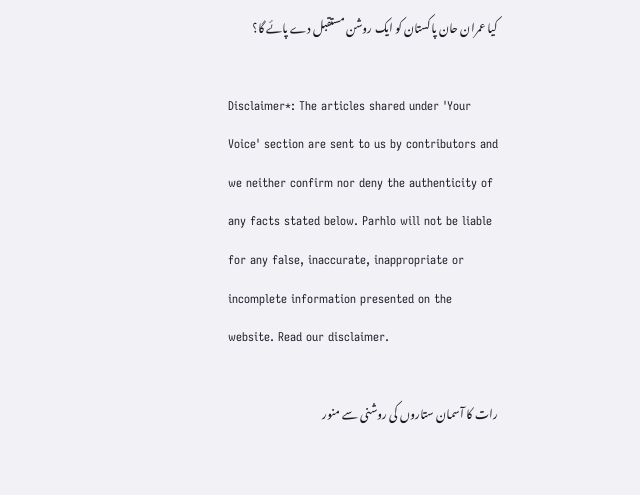کیا عمران حان پاکستان کو ایک روشن مستقبل دے پائے گا؟

Disclaimer*: The articles shared under 'Your Voice' section are sent to us by contributors and we neither confirm nor deny the authenticity of any facts stated below. Parhlo will not be liable for any false, inaccurate, inappropriate or incomplete information presented on the website. Read our disclaimer.

رات کا آسمان ستاروں کی روشنی سے منور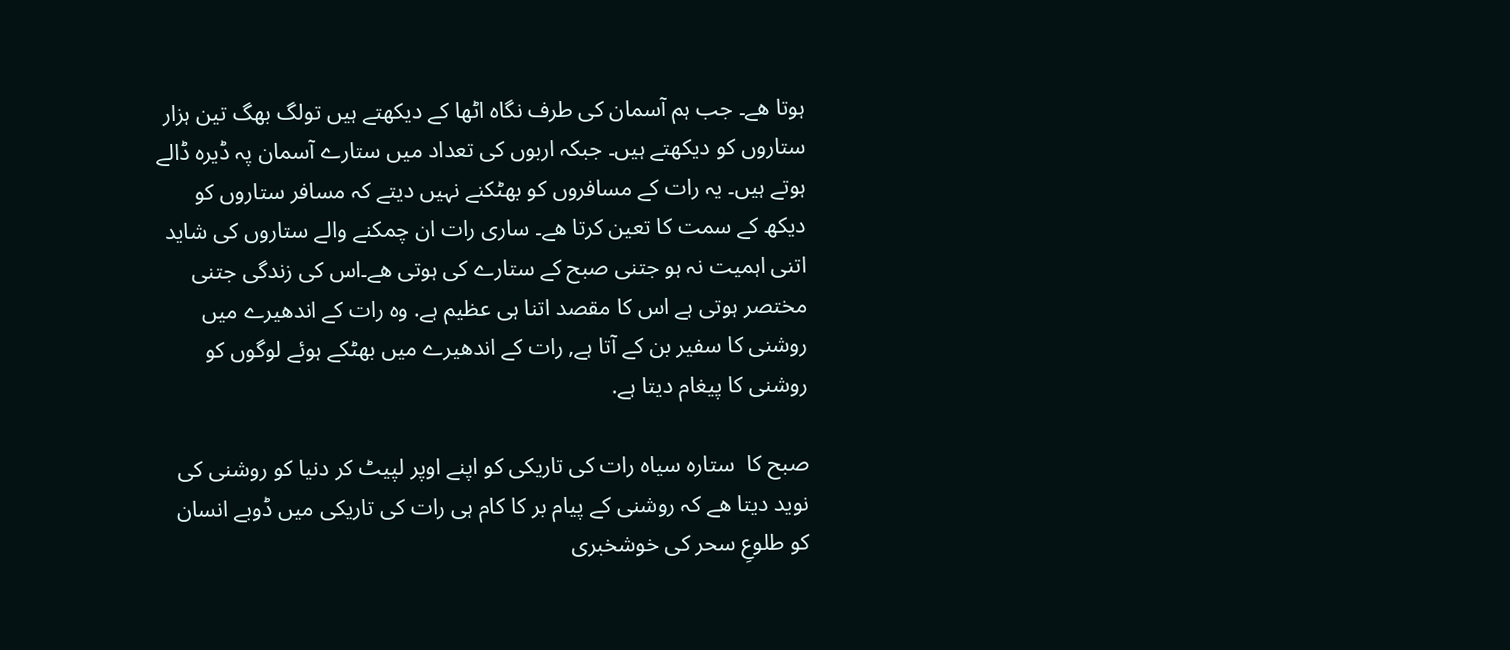ہوتا ھے۔ جب ہم آسمان کی طرف نگاہ اٹھا کے دیکھتے ہیں تولگ بھگ تین ہزار ستاروں کو دیکھتے ہیں۔ جبکہ اربوں کی تعداد میں ستارے آسمان پہ ڈیرہ ڈالے ہوتے ہیں۔ یہ رات کے مسافروں کو بھٹکنے نہیں دیتے کہ مسافر ستاروں کو دیکھ کے سمت کا تعین کرتا ھے۔ ساری رات ان چمکنے والے ستاروں کی شاید اتنی اہمیت نہ ہو جتنی صبح کے ستارے کی ہوتی ھے۔اس کی زندگی جتنی مختصر ہوتی ہے اس کا مقصد اتنا ہی عظیم ہے. وہ رات کے اندھیرے میں روشنی کا سفیر بن کے آتا ہے, رات کے اندھیرے میں بھٹکے ہوئے لوگوں کو روشنی کا پیغام دیتا ہے.

صبح کا  ستارہ سیاہ رات کی تاریکی کو اپنے اوپر لپیٹ کر دنیا کو روشنی کی نوید دیتا ھے کہ روشنی کے پیام بر کا کام ہی رات کی تاریکی میں ڈوبے انسان کو طلوعِ سحر کی خوشخبری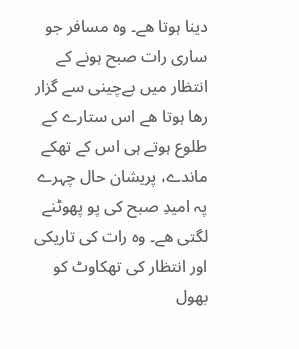دینا ہوتا ھے۔ وہ مسافر جو ساری رات صبح ہونے کے انتظار میں بےچینی سے گزار رھا ہوتا ھے اس ستارے کے طلوع ہوتے ہی اس کے تھکے ماندے، پریشان حال چہرے پہ امیدِ صبح کی پو پھوٹنے لگتی ھے۔ وہ رات کی تاریکی اور انتظار کی تھکاوٹ کو بھول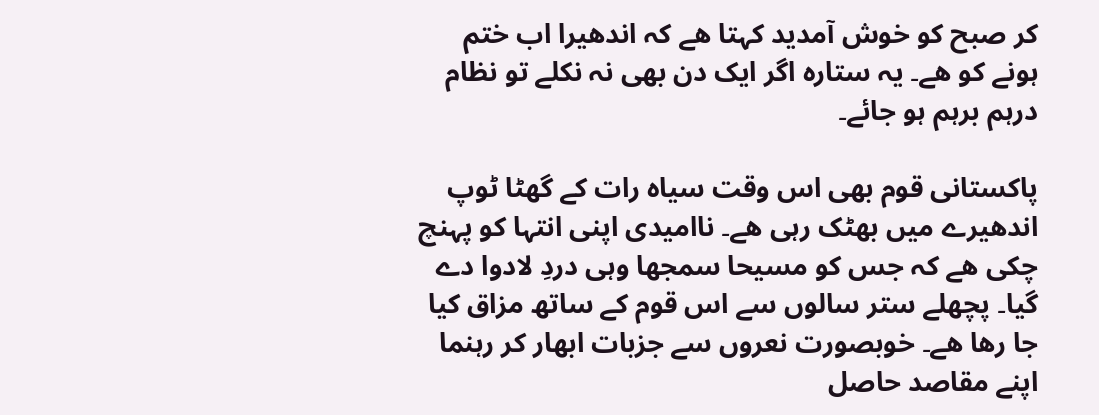کر صبح کو خوش آمدید کہتا ھے کہ اندھیرا اب ختم ہونے کو ھے۔ یہ ستارہ اگر ایک دن بھی نہ نکلے تو نظام درہم برہم ہو جائے۔

پاکستانی قوم بھی اس وقت سیاہ رات کے گھٹا ٹوپ اندھیرے میں بھٹک رہی ھے۔ ناامیدی اپنی انتہا کو پہنچ چکی ھے کہ جس کو مسیحا سمجھا وہی دردِ لادوا دے گیا۔ پچھلے ستر سالوں سے اس قوم کے ساتھ مزاق کیا جا رھا ھے۔ خوبصورت نعروں سے جزبات ابھار کر رہنما اپنے مقاصد حاصل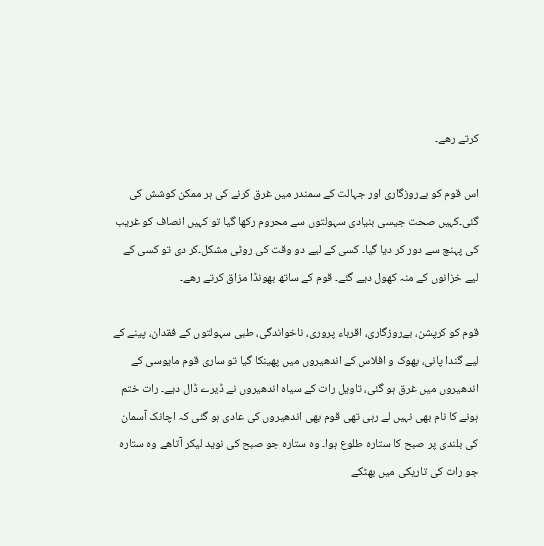کرتے رھے۔

اس قوم کو بےروزگاری اور جہالت کے سمندر میں غرق کرنے کی ہر ممکن کوشش کی گئی۔کہیں صحت جیسی بنیادی سہولتوں سے محروم رکھا گیا تو کہیں انصاف کو غریب کی پہنچ سے دور کر دیا گیا۔ کسی کے لیے دو وقت کی روٹی مشکل۔کر دی تو کسی کے لیے خزانوں کے منہ کھول دیے گئے۔ قوم کے ساتھ بھونڈا مزاق کرتے رھے۔

قوم کو کرپشن، بےروزگاری، اقرباء پروری، ناخواندگی، طبی سہولتوں کے فقدان، پینے کے لیے گندا پانی، بھوک و افلاس کے اندھیروں میں پھینکا گیا تو ساری قوم مایوسی کے اندھیروں میں غرق ہو گئی، تاویل رات کے سیاہ اندھیروں نے ڈیرے ڈال دیے۔ رات ختم ہونے کا نام بھی نہیں لے رہی تھی قوم بھی اندھیروں کی عادی ہو گئی کہ اچانک آسمان کی بلندی پر صبح کا ستارہ طلوع ہوا۔ وہ ستارہ جو صبح کی نوید لیکر آتاھے وہ ستارہ جو رات کی تاریکی میں بھٹکے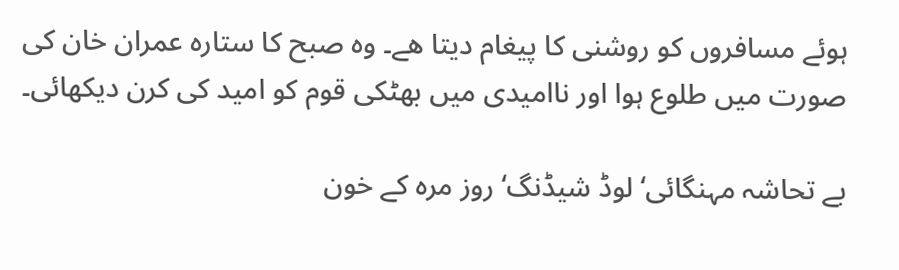ہوئے مسافروں کو روشنی کا پیغام دیتا ھے۔ وہ صبح کا ستارہ عمران خان کی صورت میں طلوع ہوا اور ناامیدی میں بھٹکی قوم کو امید کی کرن دیکھائی۔

بے تحاشہ مہنگائی‘ لوڈ شیڈنگ‘ روز مرہ کے خون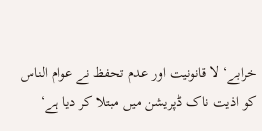خرابے‘ لا قانونیت اور عدم تحفظ نے عوام الناس کو اذیت ناک ڈپریشن میں مبتلا کر دیا ہے‘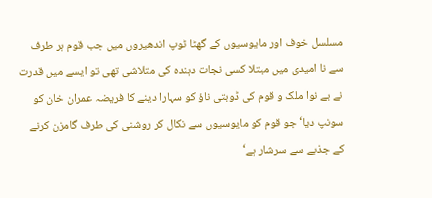مسلسل خوف اور مایوسیوں کے گھٹا ٹوپ اندھیروں میں جب قوم ہر طرف سے نا امیدی میں مبتلا کسی نجات دہندہ کی متلاشی تھی تو ایسے میں قدرت نے بے نوا ملک و قوم کی ڈوبتی ناؤ کو سہارا دینے کا فریضہ عمران خان کو سونپ دیا‘ جو قوم کو مایوسیوں سے نکال کر روشنی کی طرف گامزن کرنے کے جذبے سے سرشار ہے‘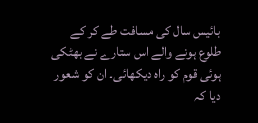بائیس سال کی مسافت طے کر کے طلوع ہونے والے اس ستارے نے بھٹکی ہوئی قوم کو راہ دیکھائی۔ ان کو شعور دیا کہ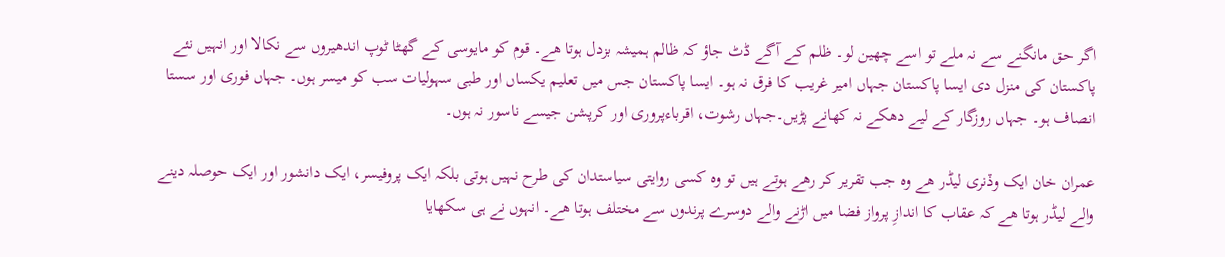اگر حق مانگنے سے نہ ملے تو اسے چھین لو۔ ظلم کے آگے ڈٹ جاؤ کہ ظالم ہمیشہ بزدل ہوتا ھے۔ قوم کو مایوسی کے گھٹا ٹوپ اندھیروں سے نکالا اور انہیں نئے پاکستان کی منزل دی ایسا پاکستان جہاں امیر غریب کا فرق نہ ہو۔ ایسا پاکستان جس میں تعلیم یکساں اور طبی سہولیات سب کو میسر ہوں۔ جہاں فوری اور سستا انصاف ہو۔ جہاں روزگار کے لیے دھکے نہ کھانے پڑیں۔جہاں رشوت، اقرباءپروری اور کرپشن جیسے ناسور نہ ہوں۔

عمران خان ایک وڏنری لیڈر ھے وہ جب تقریر کر رھے ہوتے ہیں تو وہ کسی روایتی سیاستدان کی طرح نہیں ہوتی بلکہ ایک پروفیسر، ایک دانشور اور ایک حوصلہ دینے والے لیڈر ہوتا ھے کہ عقاب کا اندازِ پرواز فضا میں اڑنے والے دوسرے پرندوں سے مختلف ہوتا ھے۔ انہوں نے ہی سکھایا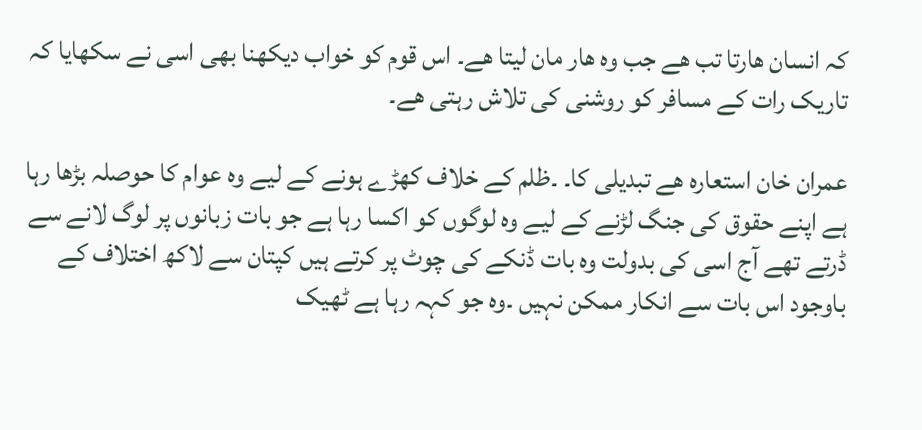کہ انسان ھارتا تب ھے جب وہ ھار مان لیتا ھے۔ اس قوم کو خواب دیکھنا بھی اسی نے سکھایا کہ تاریک رات کے مسافر کو روشنی کی تلاش رہتی ھے۔

عمران خان استعارہ ھے تبدیلی کا۔ ۔ظلم کے خلاف کھڑے ہونے کے لیے وہ عوام کا حوصلہ بڑھا رہا ہے اپنے حقوق کی جنگ لڑنے کے لیے وہ لوگوں کو اکسا رہا ہے جو بات زبانوں پر لوگ لانے سے ڈرتے تھے آج اسی کی بدولت وہ بات ڈنکے کی چوٹ پر کرتے ہیں کپتان سے لاکھ اختلاف کے باوجود اس بات سے انکار ممکن نہیں ۔وہ جو کہہ رہا ہے ٹھیک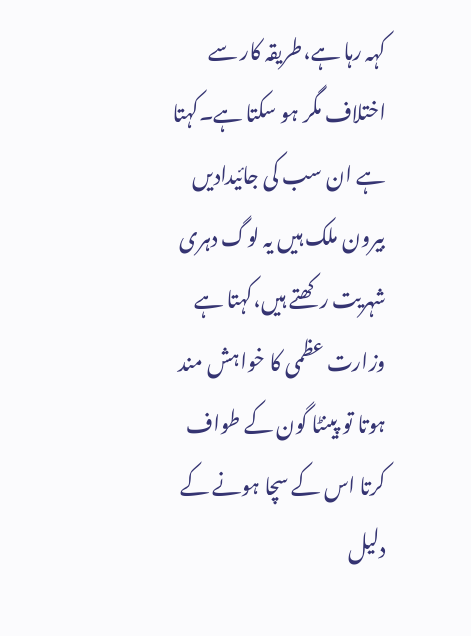کہہ رہا ہے،طریقہ کار سے اختلاف مگر ہو سکتا ہے۔کہتا ہے ان سب کی جائیدادیں بیرون ملک ہیں یہ لوگ دہری شہریت رکھتے ہیں،کہتا ہے وزارت عظمی کا خواہش مند ہوتا تو پینٹا گون کے طواف کرتا اس کے سچا ہونے کے دلیل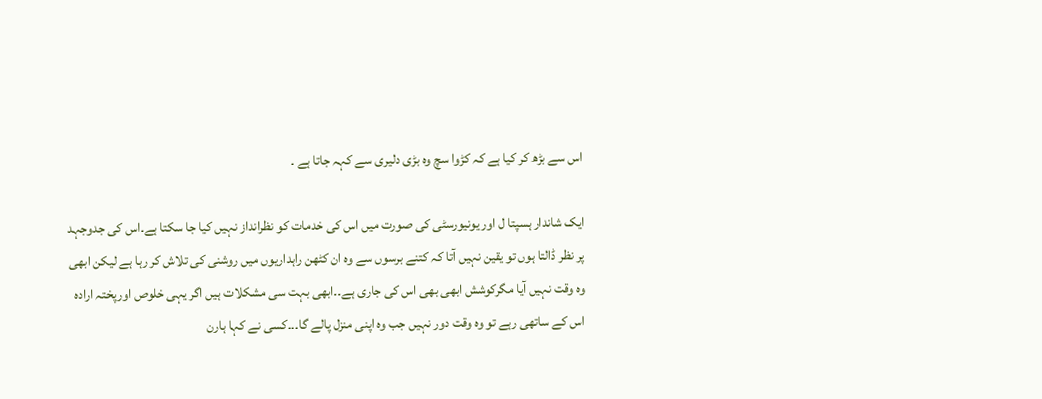اس سے بڑھ کر کیا ہے کہ کڑوا سچ وہ بڑی دلیری سے کہہ جاتا ہے ۔

ایک شاندار ہسپتا ل اور یونیورسٹی کی صورت میں اس کی خدمات کو نظرانداز نہیں کیا جا سکتا ہے۔اس کی جدوجہد پر نظر ڈالتا ہوں تو یقین نہیں آتا کہ کتنے برسوں سے وہ ان کٹھن راہداریوں میں روشنی کی تلاش کر رہا ہے لیکن ابھی وہ وقت نہیں آیا مگرکوشش ابھی بھی اس کی جاری ہے۔۔ابھی بہت سی مشکلات ہیں اگر یہی خلوص اورپختہ ارادہ اس کے ساتھی رہے تو وہ وقت دور نہیں جب وہ اپنی منزل پالے گا۔۔۔کسی نے کہا ہارن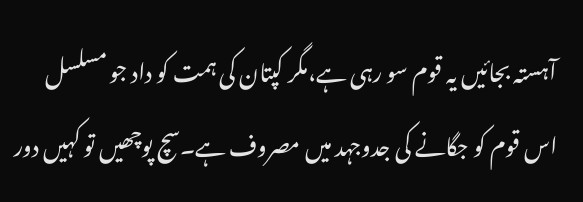آہستہ بجائیں یہ قوم سو رہی ہے،مگر کپتان کی ہمت کو داد جو مسلسل اس قوم کو جگانے کی جدوجہد میں مصروف ہے۔سچ پوچھیں تو کہیں دور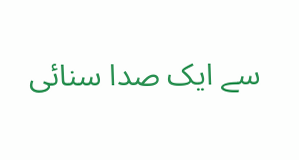سے ایک صدا سنائی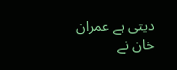دیتی ہے عمران خان نے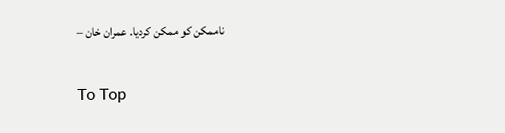ناممکن کو ممکن کردیا. عمران خان –

To Top